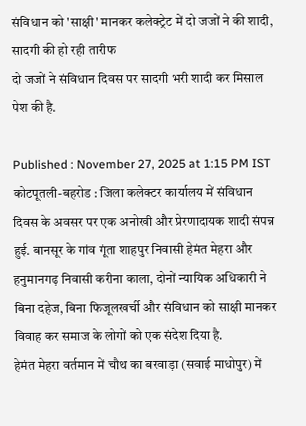संविधान को 'साक्षी' मानकर कलेक्ट्रेट में दो जजों ने की शादी, सादगी की हो रही तारीफ
दो जजों ने संविधान दिवस पर सादगी भरी शादी कर मिसाल पेश की है.

Published : November 27, 2025 at 1:15 PM IST
कोटपूतली-बहरोड : जिला कलेक्टर कार्यालय में संविधान दिवस के अवसर पर एक अनोखी और प्रेरणादायक शादी संपन्न हुई. बानसूर के गांव गूंता शाहपुर निवासी हेमंत मेहरा और हनुमानगढ़ निवासी करीना काला, दोनों न्यायिक अधिकारी ने बिना दहेज, बिना फिजूलखर्ची और संविधान को साक्षी मानकर विवाह कर समाज के लोगों को एक संदेश दिया है.
हेमंत मेहरा वर्तमान में चौथ का बरवाड़ा (सवाई माधोपुर) में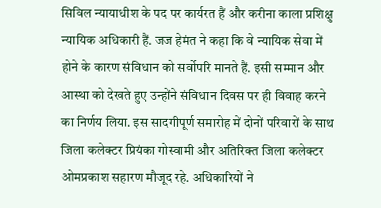सिविल न्यायाधीश के पद पर कार्यरत हैं और करीना काला प्रशिक्षु न्यायिक अधिकारी हैं. जज हेमंत ने कहा कि वे न्यायिक सेवा में होने के कारण संविधान को सर्वोपरि मानते हैं. इसी सम्मान और आस्था को देखते हुए उन्होंने संविधान दिवस पर ही विवाह करने का निर्णय लिया. इस सादगीपूर्ण समारोह में दोनों परिवारों के साथ जिला कलेक्टर प्रियंका गोस्वामी और अतिरिक्त जिला कलेक्टर ओमप्रकाश सहारण मौजूद रहे. अधिकारियों ने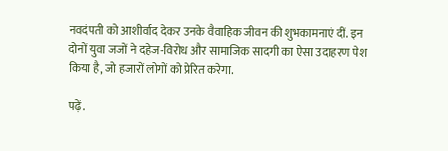नवदंपती को आशीर्वाद देकर उनके वैवाहिक जीवन की शुभकामनाएं दीं. इन दोनों युवा जजों ने दहेज-विरोध और सामाजिक सादगी का ऐसा उदाहरण पेश किया है, जो हजारों लोगों को प्रेरित करेगा.

पढ़ें.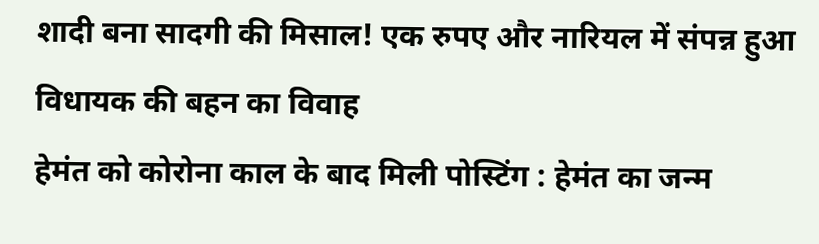शादी बना सादगी की मिसाल! एक रुपए और नारियल में संपन्न हुआ विधायक की बहन का विवाह
हेमंत को कोरोना काल के बाद मिली पोस्टिंग : हेमंत का जन्म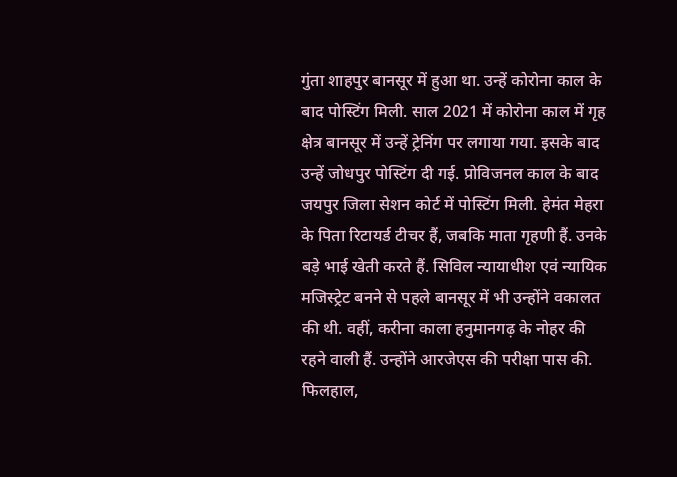गुंता शाहपुर बानसूर में हुआ था. उन्हें कोरोना काल के बाद पोस्टिंग मिली. साल 2021 में कोरोना काल में गृह क्षेत्र बानसूर में उन्हें ट्रेनिंग पर लगाया गया. इसके बाद उन्हें जोधपुर पोस्टिंग दी गई. प्रोविजनल काल के बाद जयपुर जिला सेशन कोर्ट में पोस्टिंग मिली. हेमंत मेहरा के पिता रिटायर्ड टीचर हैं, जबकि माता गृहणी हैं. उनके बड़े भाई खेती करते हैं. सिविल न्यायाधीश एवं न्यायिक मजिस्ट्रेट बनने से पहले बानसूर में भी उन्होंने वकालत की थी. वहीं, करीना काला हनुमानगढ़ के नोहर की रहने वाली हैं. उन्होंने आरजेएस की परीक्षा पास की. फिलहाल,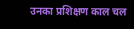उनका प्रशिक्षण काल चल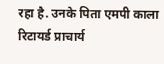रहा है. उनके पिता एमपी काला रिटायर्ड प्राचार्य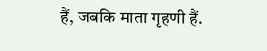हैं, जबकि माता गृहणी हैं.